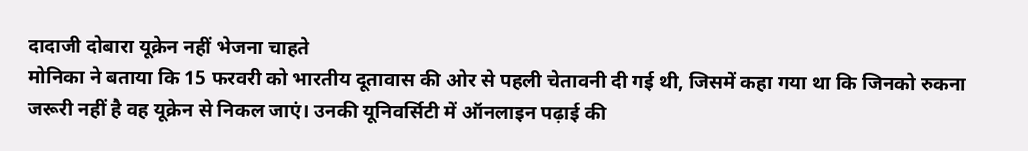दादाजी दोबारा यूक्रेन नहीं भेजना चाहते
मोनिका ने बताया कि 15 फरवरी को भारतीय दूतावास की ओर से पहली चेतावनी दी गई थी, जिसमें कहा गया था कि जिनको रुकना जरूरी नहीं है वह यूक्रेन से निकल जाएं। उनकी यूनिवर्सिटी में ऑनलाइन पढ़ाई की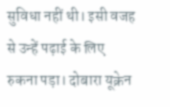सुविधा नहीं थी। इसी वजह से उन्हें पढ़ाई के लिए रुकना पड़ा। दोबारा यूक्रेन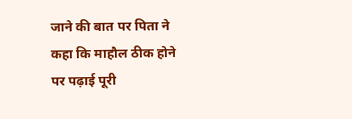जाने की बात पर पिता ने कहा कि माहौल ठीक होने पर पढ़ाई पूरी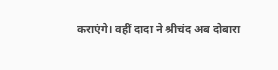कराएंगे। वहीं दादा ने श्रीचंद अब दोबारा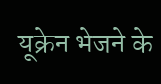यूक्रेन भेजने के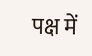पक्ष में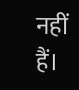नहीं हैं।